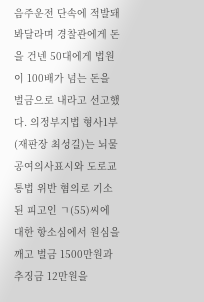음주운전 단속에 적발돼 봐달라며 경찰관에게 돈을 건넨 50대에게 법원이 100배가 넘는 돈을 벌금으로 내라고 선고했다. 의정부지법 형사1부(재판장 최성길)는 뇌물공여의사표시와 도로교통법 위반 혐의로 기소된 피고인 ㄱ(55)씨에 대한 항소심에서 원심을 깨고 벌금 1500만원과 추징금 12만원을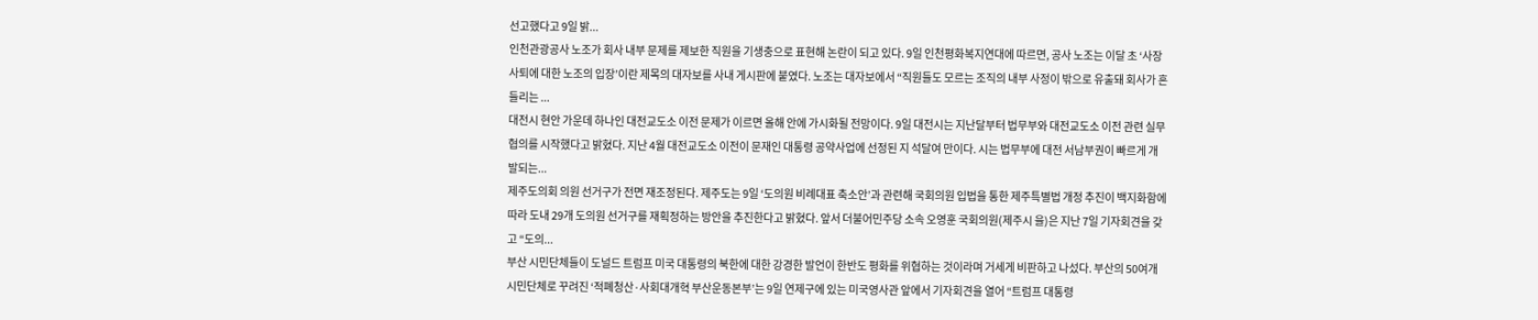선고했다고 9일 밝...
인천관광공사 노조가 회사 내부 문제를 제보한 직원을 기생충으로 표현해 논란이 되고 있다. 9일 인천평화복지연대에 따르면, 공사 노조는 이달 초 ‘사장 사퇴에 대한 노조의 입장’이란 제목의 대자보를 사내 게시판에 붙였다. 노조는 대자보에서 “직원들도 모르는 조직의 내부 사정이 밖으로 유출돼 회사가 흔들리는 ...
대전시 현안 가운데 하나인 대전교도소 이전 문제가 이르면 올해 안에 가시화될 전망이다. 9일 대전시는 지난달부터 법무부와 대전교도소 이전 관련 실무협의를 시작했다고 밝혔다. 지난 4월 대전교도소 이전이 문재인 대통령 공약사업에 선정된 지 석달여 만이다. 시는 법무부에 대전 서남부권이 빠르게 개발되는...
제주도의회 의원 선거구가 전면 재조정된다. 제주도는 9일 ‘도의원 비례대표 축소안’과 관련해 국회의원 입법을 통한 제주특별법 개정 추진이 백지화함에 따라 도내 29개 도의원 선거구를 재획정하는 방안을 추진한다고 밝혔다. 앞서 더불어민주당 소속 오영훈 국회의원(제주시 을)은 지난 7일 기자회견을 갖고 “도의...
부산 시민단체들이 도널드 트럼프 미국 대통령의 북한에 대한 강경한 발언이 한반도 평화를 위협하는 것이라며 거세게 비판하고 나섰다. 부산의 50여개 시민단체로 꾸려진 ‘적폐청산·사회대개혁 부산운동본부’는 9일 연제구에 있는 미국영사관 앞에서 기자회견을 열어 “트럼프 대통령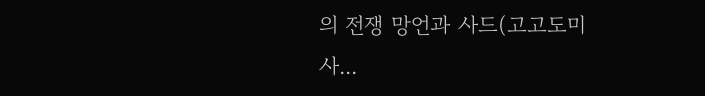의 전쟁 망언과 사드(고고도미사...